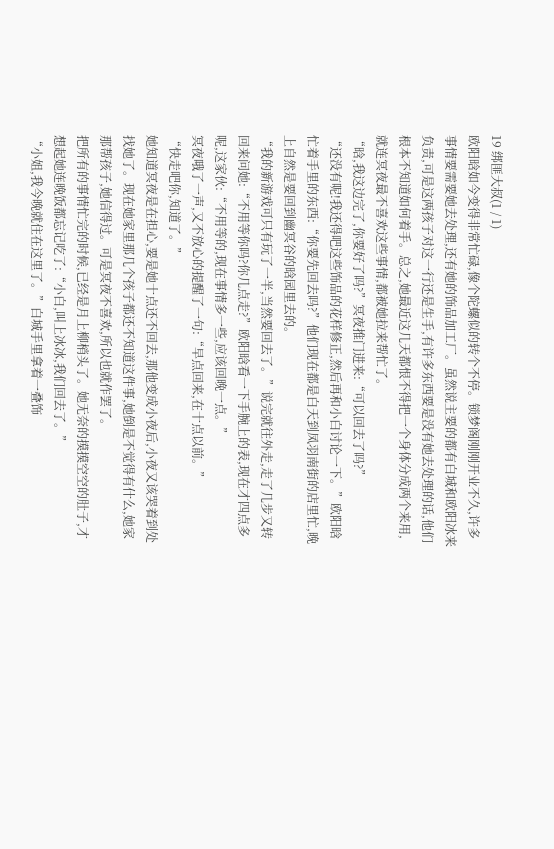19 绑匪大叔(1 / 1)
欧阳晗如今变得非常忙碌,像个陀螺似的转个不停。锁梦阁刚刚开业不久,许多事情要需要她去处理,还有她的饰品加工厂。虽然说主要的都有白城和欧阳冰来负责,可是这两孩子对这一行还是生手,有许多东西要是没有她去处理的话,他们根本不知道如何着手。总之,她最近这几天都恨不得把一个身体分成两个来用,就连冥夜最不喜欢这些事情,都被她拉来帮忙了。
“晗,我这边完了,你要好了吗?”冥夜推门进来:“可以回去了吗?”
“还没有呢!我还得吧这些饰品的花样修正,然后再和小白讨论一下。”欧阳晗忙着手里的东西:“你要先回去吗?”他们现在都是白天到凤羽南街的店里忙,晚上自然是要回到幽冥谷的晗园里去的。
“我的新游戏可只有玩了一半,当然要回去了。”说完就往外走,走了几步又转回来问她:“不用等你吗?你几点走?”欧阳晗看一下手腕上的表,现在才四点多呢,这家伙:“不用等的,现在事情多一些,应该回晚一点。”
冥夜哦了一声,又不放心的提醒了一句:“早点回来,在十点以前。”
“快走吧你,知道了。”
她知道冥夜是在担心,要是她十点还不回去,那他变成小夜后,小夜又该哭着到处找她了。现在她家里那几个孩子都还不知道这件事,她倒是不觉得有什么,她家那帮孩子,她信得过。可是冥夜不喜欢,所以也就作罢了。
把所有的事情忙完的时候,已经是月上柳梢头了。她无奈的摸摸空空的肚子,才想起她连晚饭都忘记吃了:“小白,叫上冰冰,我们回去了。”
“小姐,我今晚就住在这里了。”白城手里拿着一叠饰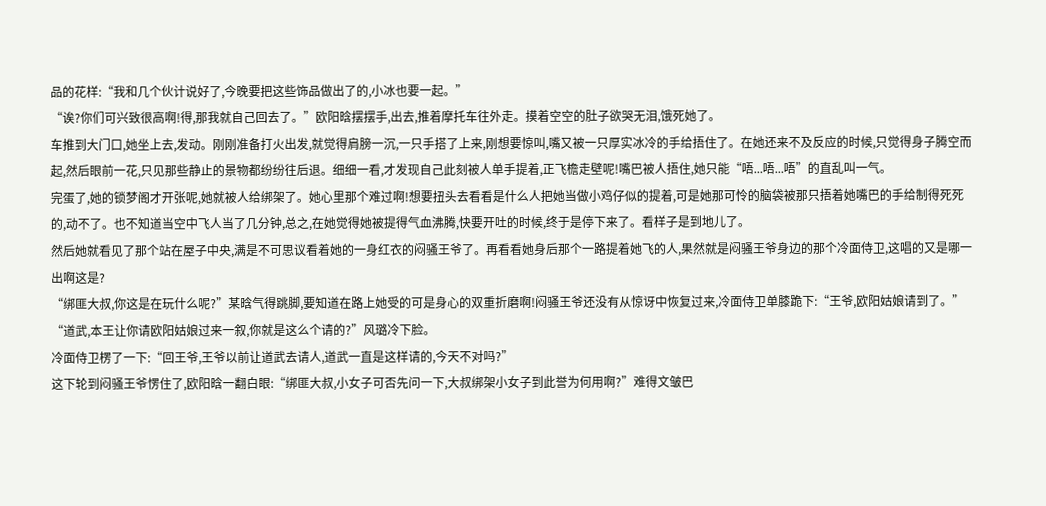品的花样:“我和几个伙计说好了,今晚要把这些饰品做出了的,小冰也要一起。”
“诶?你们可兴致很高啊!得,那我就自己回去了。”欧阳晗摆摆手,出去,推着摩托车往外走。摸着空空的肚子欲哭无泪,饿死她了。
车推到大门口,她坐上去,发动。刚刚准备打火出发,就觉得肩膀一沉,一只手搭了上来,刚想要惊叫,嘴又被一只厚实冰冷的手给捂住了。在她还来不及反应的时候,只觉得身子腾空而起,然后眼前一花,只见那些静止的景物都纷纷往后退。细细一看,才发现自己此刻被人单手提着,正飞檐走壁呢!嘴巴被人捂住,她只能“唔...唔...唔”的直乱叫一气。
完蛋了,她的锁梦阁才开张呢,她就被人给绑架了。她心里那个难过啊!想要扭头去看看是什么人把她当做小鸡仔似的提着,可是她那可怜的脑袋被那只捂着她嘴巴的手给制得死死的,动不了。也不知道当空中飞人当了几分钟,总之,在她觉得她被提得气血沸腾,快要开吐的时候,终于是停下来了。看样子是到地儿了。
然后她就看见了那个站在屋子中央,满是不可思议看着她的一身红衣的闷骚王爷了。再看看她身后那个一路提着她飞的人,果然就是闷骚王爷身边的那个冷面侍卫,这唱的又是哪一出啊这是?
“绑匪大叔,你这是在玩什么呢?”某晗气得跳脚,要知道在路上她受的可是身心的双重折磨啊!闷骚王爷还没有从惊讶中恢复过来,冷面侍卫单膝跪下:“王爷,欧阳姑娘请到了。”
“道武,本王让你请欧阳姑娘过来一叙,你就是这么个请的?”风璐冷下脸。
冷面侍卫楞了一下:“回王爷,王爷以前让道武去请人,道武一直是这样请的,今天不对吗?”
这下轮到闷骚王爷愣住了,欧阳晗一翻白眼:“绑匪大叔,小女子可否先问一下,大叔绑架小女子到此誉为何用啊?”难得文皱巴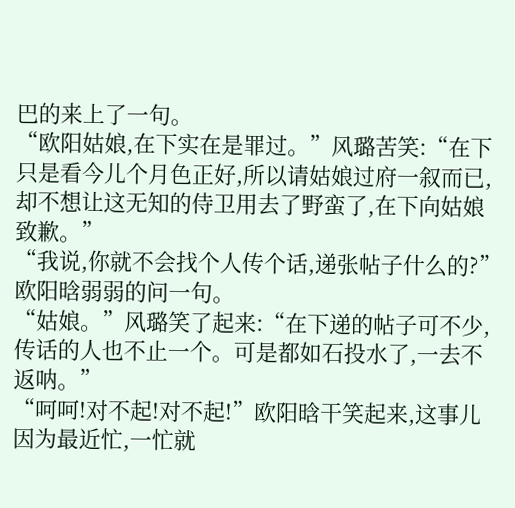巴的来上了一句。
“欧阳姑娘,在下实在是罪过。”风璐苦笑:“在下只是看今儿个月色正好,所以请姑娘过府一叙而已,却不想让这无知的侍卫用去了野蛮了,在下向姑娘致歉。”
“我说,你就不会找个人传个话,递张帖子什么的?”欧阳晗弱弱的问一句。
“姑娘。”风璐笑了起来:“在下递的帖子可不少,传话的人也不止一个。可是都如石投水了,一去不返呐。”
“呵呵!对不起!对不起!”欧阳晗干笑起来,这事儿因为最近忙,一忙就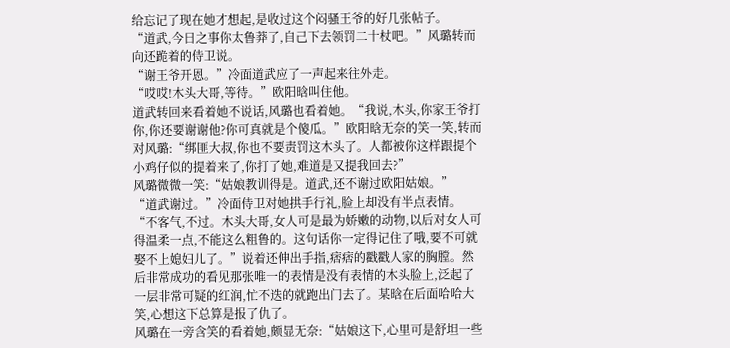给忘记了现在她才想起,是收过这个闷骚王爷的好几张帖子。
“道武,今日之事你太鲁莽了,自己下去领罚二十杖吧。”风璐转而向还跪着的侍卫说。
“谢王爷开恩。”冷面道武应了一声起来往外走。
“哎哎!木头大哥,等待。”欧阳晗叫住他。
道武转回来看着她不说话,风璐也看着她。“我说,木头,你家王爷打你,你还要谢谢他?你可真就是个傻瓜。”欧阳晗无奈的笑一笑,转而对风璐:“绑匪大叔,你也不要责罚这木头了。人都被你这样跟提个小鸡仔似的提着来了,你打了她,难道是又提我回去?”
风璐微微一笑:“姑娘教训得是。道武,还不谢过欧阳姑娘。”
“道武谢过。”冷面侍卫对她拱手行礼,脸上却没有半点表情。
“不客气,不过。木头大哥,女人可是最为娇嫩的动物,以后对女人可得温柔一点,不能这么粗鲁的。这句话你一定得记住了哦,要不可就娶不上媳妇儿了。”说着还伸出手指,痞痞的戳戳人家的胸膛。然后非常成功的看见那张唯一的表情是没有表情的木头脸上,泛起了一层非常可疑的红润,忙不迭的就跑出门去了。某晗在后面哈哈大笑,心想这下总算是报了仇了。
风璐在一旁含笑的看着她,颇显无奈:“姑娘这下,心里可是舒坦一些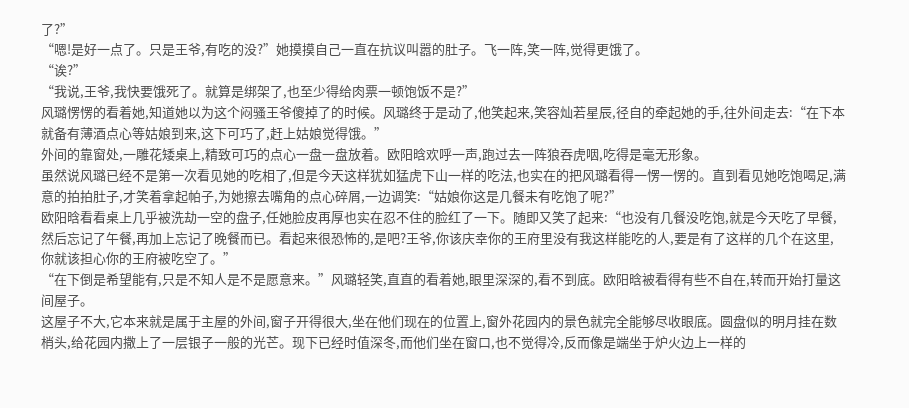了?”
“嗯!是好一点了。只是王爷,有吃的没?”她摸摸自己一直在抗议叫嚣的肚子。飞一阵,笑一阵,觉得更饿了。
“诶?”
“我说,王爷,我快要饿死了。就算是绑架了,也至少得给肉票一顿饱饭不是?”
风璐愣愣的看着她,知道她以为这个闷骚王爷傻掉了的时候。风璐终于是动了,他笑起来,笑容灿若星辰,径自的牵起她的手,往外间走去:“在下本就备有薄酒点心等姑娘到来,这下可巧了,赶上姑娘觉得饿。”
外间的靠窗处,一雕花矮桌上,精致可巧的点心一盘一盘放着。欧阳晗欢呼一声,跑过去一阵狼吞虎咽,吃得是毫无形象。
虽然说风璐已经不是第一次看见她的吃相了,但是今天这样犹如猛虎下山一样的吃法,也实在的把风璐看得一愣一愣的。直到看见她吃饱喝足,满意的拍拍肚子,才笑着拿起帕子,为她擦去嘴角的点心碎屑,一边调笑:“姑娘你这是几餐未有吃饱了呢?”
欧阳晗看看桌上几乎被洗劫一空的盘子,任她脸皮再厚也实在忍不住的脸红了一下。随即又笑了起来:“也没有几餐没吃饱,就是今天吃了早餐,然后忘记了午餐,再加上忘记了晚餐而已。看起来很恐怖的,是吧?王爷,你该庆幸你的王府里没有我这样能吃的人,要是有了这样的几个在这里,你就该担心你的王府被吃空了。”
“在下倒是希望能有,只是不知人是不是愿意来。”风璐轻笑,直直的看着她,眼里深深的,看不到底。欧阳晗被看得有些不自在,转而开始打量这间屋子。
这屋子不大,它本来就是属于主屋的外间,窗子开得很大,坐在他们现在的位置上,窗外花园内的景色就完全能够尽收眼底。圆盘似的明月挂在数梢头,给花园内撒上了一层银子一般的光芒。现下已经时值深冬,而他们坐在窗口,也不觉得冷,反而像是端坐于炉火边上一样的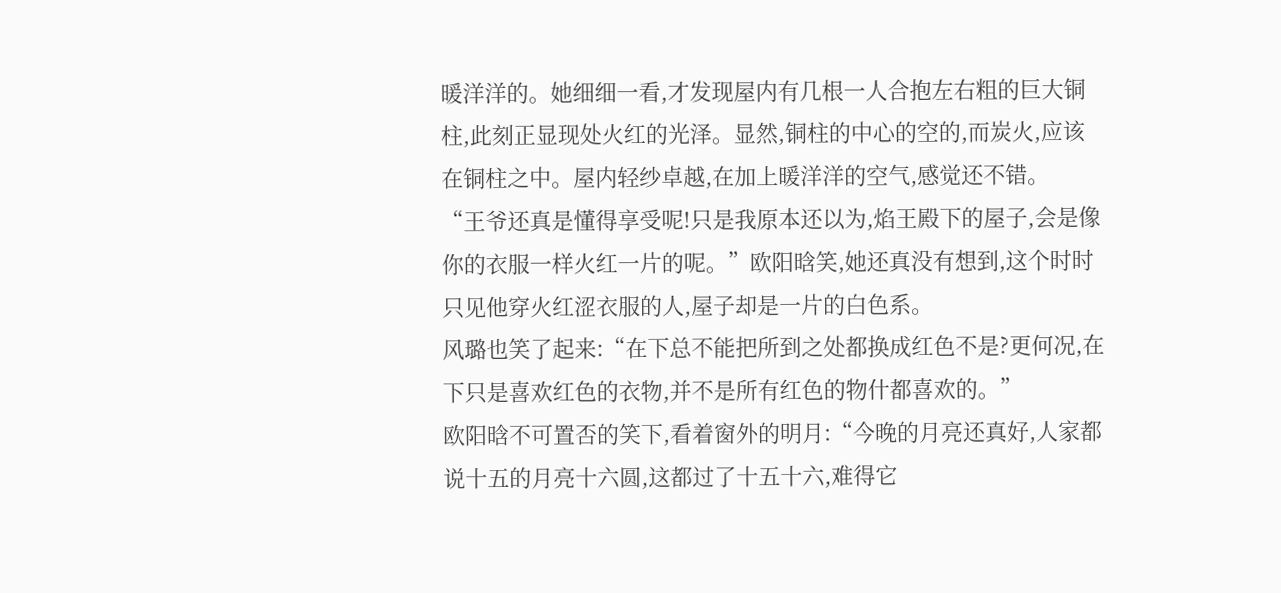暖洋洋的。她细细一看,才发现屋内有几根一人合抱左右粗的巨大铜柱,此刻正显现处火红的光泽。显然,铜柱的中心的空的,而炭火,应该在铜柱之中。屋内轻纱卓越,在加上暖洋洋的空气,感觉还不错。
“王爷还真是懂得享受呢!只是我原本还以为,焰王殿下的屋子,会是像你的衣服一样火红一片的呢。”欧阳晗笑,她还真没有想到,这个时时只见他穿火红涩衣服的人,屋子却是一片的白色系。
风璐也笑了起来:“在下总不能把所到之处都换成红色不是?更何况,在下只是喜欢红色的衣物,并不是所有红色的物什都喜欢的。”
欧阳晗不可置否的笑下,看着窗外的明月:“今晚的月亮还真好,人家都说十五的月亮十六圆,这都过了十五十六,难得它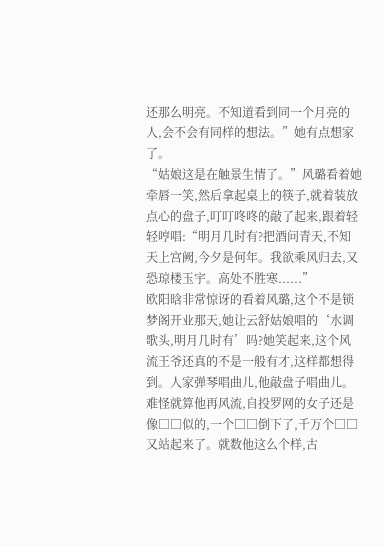还那么明亮。不知道看到同一个月亮的人,会不会有同样的想法。”她有点想家了。
“姑娘这是在触景生情了。”风璐看着她牵唇一笑,然后拿起桌上的筷子,就着装放点心的盘子,叮叮咚咚的敲了起来,跟着轻轻哼唱:“明月几时有?把酒问青天,不知天上宫阙,今夕是何年。我欲乘风归去,又恐琼楼玉宇。高处不胜寒......”
欧阳晗非常惊讶的看着风璐,这个不是锁梦阁开业那天,她让云舒姑娘唱的‘水调歌头,明月几时有’吗?她笑起来,这个风流王爷还真的不是一般有才,这样都想得到。人家弹琴唱曲儿,他敲盘子唱曲儿。难怪就算他再风流,自投罗网的女子还是像□□似的,一个□□倒下了,千万个□□又站起来了。就数他这么个样,古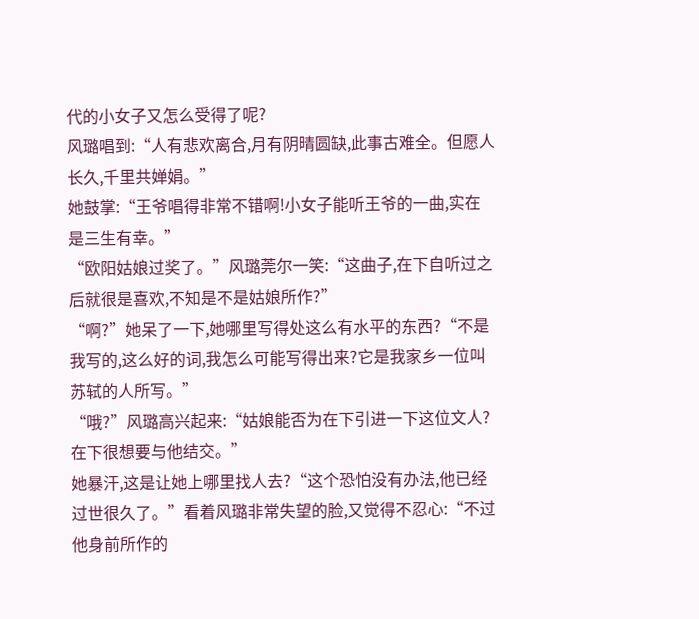代的小女子又怎么受得了呢?
风璐唱到:“人有悲欢离合,月有阴晴圆缺,此事古难全。但愿人长久,千里共婵娟。”
她鼓掌:“王爷唱得非常不错啊!小女子能听王爷的一曲,实在是三生有幸。”
“欧阳姑娘过奖了。”风璐莞尔一笑:“这曲子,在下自听过之后就很是喜欢,不知是不是姑娘所作?”
“啊?”她呆了一下,她哪里写得处这么有水平的东西?“不是我写的,这么好的词,我怎么可能写得出来?它是我家乡一位叫苏轼的人所写。”
“哦?”风璐高兴起来:“姑娘能否为在下引进一下这位文人?在下很想要与他结交。”
她暴汗,这是让她上哪里找人去?“这个恐怕没有办法,他已经过世很久了。”看着风璐非常失望的脸,又觉得不忍心:“不过他身前所作的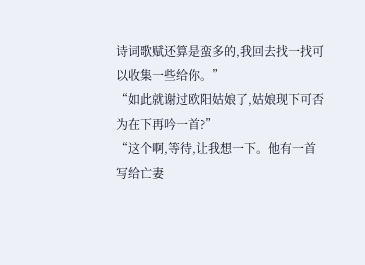诗词歌赋还算是蛮多的,我回去找一找可以收集一些给你。”
“如此就谢过欧阳姑娘了,姑娘现下可否为在下再吟一首?”
“这个啊,等待,让我想一下。他有一首写给亡妻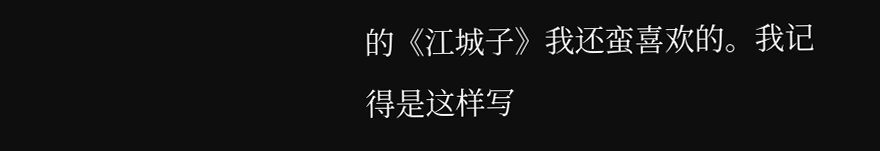的《江城子》我还蛮喜欢的。我记得是这样写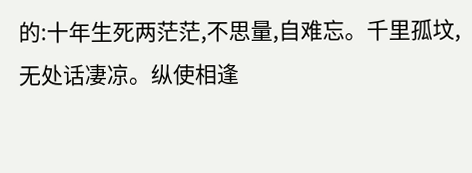的:十年生死两茫茫,不思量,自难忘。千里孤坟,无处话凄凉。纵使相逢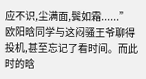应不识,尘满面,鬓如霜......”
欧阳晗同学与这闷骚王爷聊得投机,甚至忘记了看时间。而此时的晗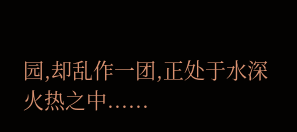园,却乱作一团,正处于水深火热之中......